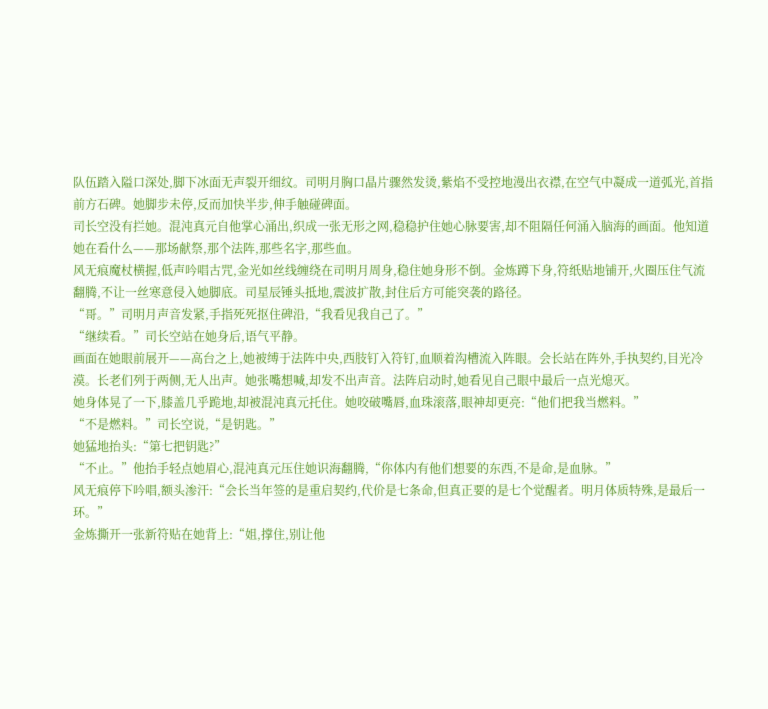队伍踏入隘口深处,脚下冰面无声裂开细纹。司明月胸口晶片骤然发烫,紫焰不受控地漫出衣襟,在空气中凝成一道弧光,首指前方石碑。她脚步未停,反而加快半步,伸手触碰碑面。
司长空没有拦她。混沌真元自他掌心涌出,织成一张无形之网,稳稳护住她心脉要害,却不阻隔任何涌入脑海的画面。他知道她在看什么——那场献祭,那个法阵,那些名字,那些血。
风无痕魔杖横握,低声吟唱古咒,金光如丝线缠绕在司明月周身,稳住她身形不倒。金炼蹲下身,符纸贴地铺开,火圈压住气流翻腾,不让一丝寒意侵入她脚底。司星辰锤头抵地,震波扩散,封住后方可能突袭的路径。
“哥。”司明月声音发紧,手指死死抠住碑沿,“我看见我自己了。”
“继续看。”司长空站在她身后,语气平静。
画面在她眼前展开——高台之上,她被缚于法阵中央,西肢钉入符钉,血顺着沟槽流入阵眼。会长站在阵外,手执契约,目光冷漠。长老们列于两侧,无人出声。她张嘴想喊,却发不出声音。法阵启动时,她看见自己眼中最后一点光熄灭。
她身体晃了一下,膝盖几乎跪地,却被混沌真元托住。她咬破嘴唇,血珠滚落,眼神却更亮:“他们把我当燃料。”
“不是燃料。”司长空说,“是钥匙。”
她猛地抬头:“第七把钥匙?”
“不止。”他抬手轻点她眉心,混沌真元压住她识海翻腾,“你体内有他们想要的东西,不是命,是血脉。”
风无痕停下吟唱,额头渗汗:“会长当年签的是重启契约,代价是七条命,但真正要的是七个觉醒者。明月体质特殊,是最后一环。”
金炼撕开一张新符贴在她背上:“姐,撑住,别让他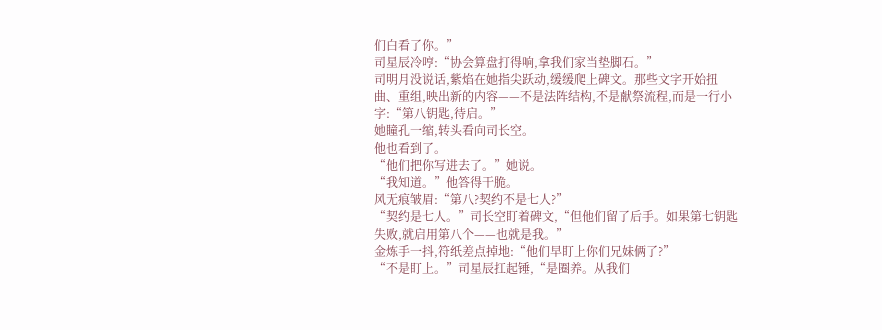们白看了你。”
司星辰冷哼:“协会算盘打得响,拿我们家当垫脚石。”
司明月没说话,紫焰在她指尖跃动,缓缓爬上碑文。那些文字开始扭曲、重组,映出新的内容——不是法阵结构,不是献祭流程,而是一行小字:“第八钥匙,待启。”
她瞳孔一缩,转头看向司长空。
他也看到了。
“他们把你写进去了。”她说。
“我知道。”他答得干脆。
风无痕皱眉:“第八?契约不是七人?”
“契约是七人。”司长空盯着碑文,“但他们留了后手。如果第七钥匙失败,就启用第八个——也就是我。”
金炼手一抖,符纸差点掉地:“他们早盯上你们兄妹俩了?”
“不是盯上。”司星辰扛起锤,“是圈养。从我们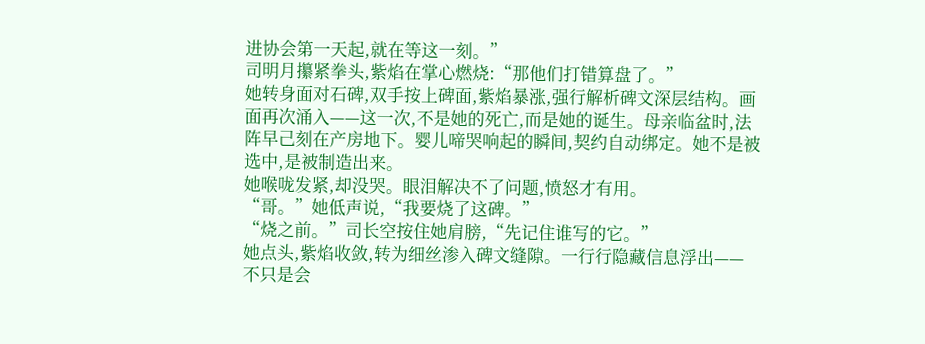进协会第一天起,就在等这一刻。”
司明月攥紧拳头,紫焰在掌心燃烧:“那他们打错算盘了。”
她转身面对石碑,双手按上碑面,紫焰暴涨,强行解析碑文深层结构。画面再次涌入——这一次,不是她的死亡,而是她的诞生。母亲临盆时,法阵早己刻在产房地下。婴儿啼哭响起的瞬间,契约自动绑定。她不是被选中,是被制造出来。
她喉咙发紧,却没哭。眼泪解决不了问题,愤怒才有用。
“哥。”她低声说,“我要烧了这碑。”
“烧之前。”司长空按住她肩膀,“先记住谁写的它。”
她点头,紫焰收敛,转为细丝渗入碑文缝隙。一行行隐藏信息浮出——不只是会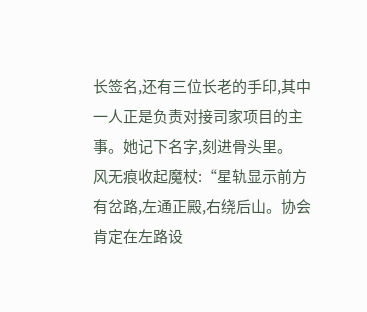长签名,还有三位长老的手印,其中一人正是负责对接司家项目的主事。她记下名字,刻进骨头里。
风无痕收起魔杖:“星轨显示前方有岔路,左通正殿,右绕后山。协会肯定在左路设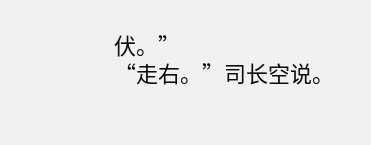伏。”
“走右。”司长空说。